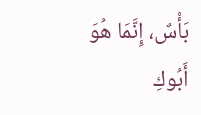بَأْسٌ، إِنَّمَا هُوَ أَبُوكِ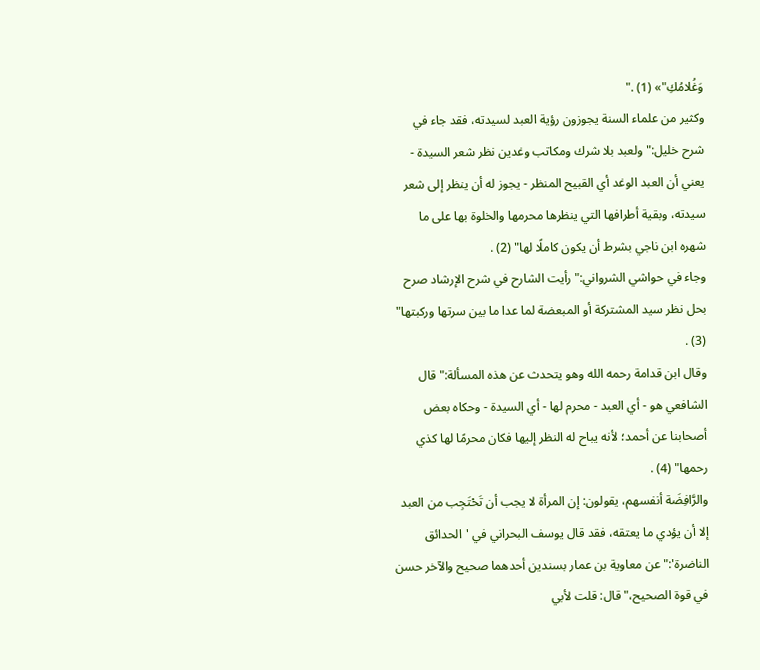وَغُلامُكِ"» (1) ."
وكثير من علماء السنة يجوزون رؤية العبد لسيدته، فقد جاء في شرح خليل:"ولعبد بلا شرك ومكاتب وغدين نظر شعر السيدة - يعني أن العبد الوغد أي القبيح المنظر - يجوز له أن ينظر إلى شعر سيدته، وبقية أطرافها التي ينظرها محرمها والخلوة بها على ما شهره ابن ناجي بشرط أن يكون كاملًا لها" (2) .
وجاء في حواشي الشرواني:"رأيت الشارح في شرح الإرشاد صرح بحل نظر سيد المشتركة أو المبعضة لما عدا ما بين سرتها وركبتها" (3) .
وقال ابن قدامة رحمه الله وهو يتحدث عن هذه المسألة:"قال الشافعي هو - أي العبد - محرم لها - أي السيدة - وحكاه بعض أصحابنا عن أحمد؛ لأنه يباح له النظر إليها فكان محرمًا لها كذي رحمها" (4) .
والرَّافِضَة أنفسهم، يقولون: إن المرأة لا يجب أن تَحْتَجِب من العبد إلا أن يؤدي ما يعتقه، فقد قال يوسف البحراني في 'الحدائق الناضرة':"عن معاوية بن عمار بسندين أحدهما صحيح والآخر حسن في قوة الصحيح،"قال: قلت لأبي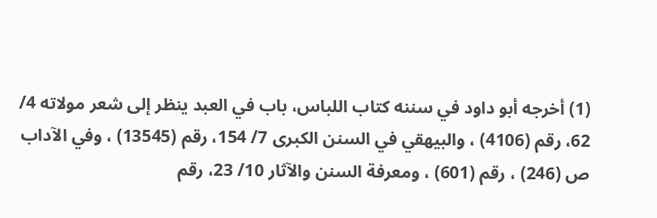(1) أخرجه أبو داود في سننه كتاب اللباس، باب في العبد ينظر إلى شعر مولاته 4/ 62، رقم (4106) ، والبيهقي في السنن الكبرى 7/ 154، رقم (13545) ، وفي الآداب ص (246) ، رقم (601) ، ومعرفة السنن والآثار 10/ 23، رقم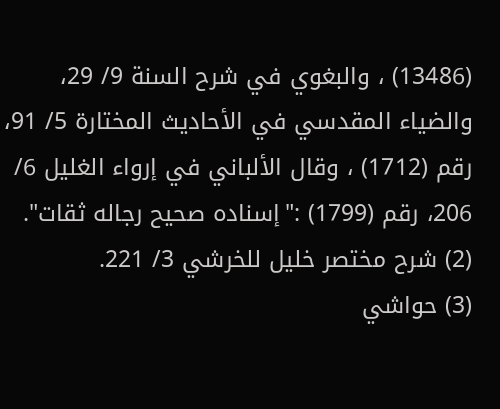(13486) ، والبغوي في شرح السنة 9/ 29، والضياء المقدسي في الأحاديث المختارة 5/ 91، رقم (1712) ، وقال الألباني في إرواء الغليل 6/ 206، رقم (1799) :"إسناده صحيح رجاله ثقات".
(2) شرح مختصر خليل للخرشي 3/ 221.
(3) حواشي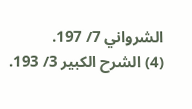الشرواني 7/ 197.
(4) الشرح الكبير 3/ 193.